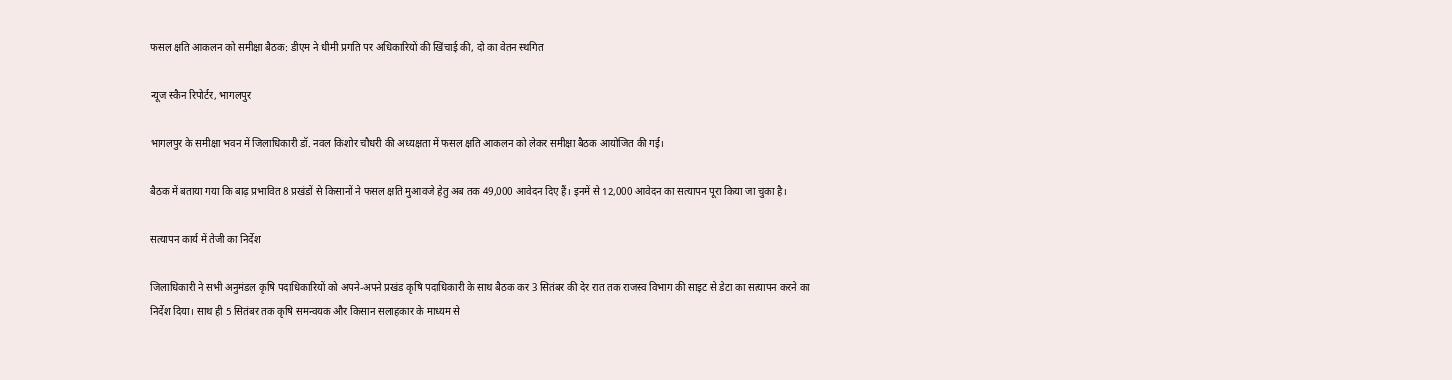फसल क्षति आकलन को समीक्षा बैठक: डीएम ने धीमी प्रगति पर अधिकारियों की खिंचाई की, दो का वेतन स्थगित

न्यूज स्कैन रिपोर्टर, भागलपुर

भागलपुर के समीक्षा भवन में जिलाधिकारी डॉ. नवल किशोर चौधरी की अध्यक्षता में फसल क्षति आकलन को लेकर समीक्षा बैठक आयोजित की गई।

बैठक में बताया गया कि बाढ़ प्रभावित 8 प्रखंडों से किसानों ने फसल क्षति मुआवजे हेतु अब तक 49,000 आवेदन दिए हैं। इनमें से 12,000 आवेदन का सत्यापन पूरा किया जा चुका है।

सत्यापन कार्य में तेजी का निर्देश

जिलाधिकारी ने सभी अनुमंडल कृषि पदाधिकारियों को अपने-अपने प्रखंड कृषि पदाधिकारी के साथ बैठक कर 3 सितंबर की देर रात तक राजस्व विभाग की साइट से डेटा का सत्यापन करने का निर्देश दिया। साथ ही 5 सितंबर तक कृषि समन्वयक और किसान सलाहकार के माध्यम से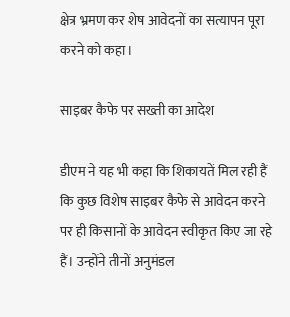क्षेत्र भ्रमण कर शेष आवेदनों का सत्यापन पूरा करने को कहा।

साइबर कैफे पर सख्ती का आदेश

डीएम ने यह भी कहा कि शिकायतें मिल रही हैं कि कुछ विशेष साइबर कैफे से आवेदन करने पर ही किसानों के आवेदन स्वीकृत किए जा रहे हैं। उन्होंने तीनों अनुमंडल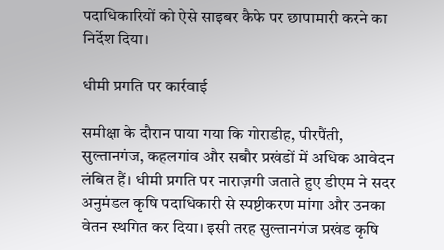पदाधिकारियों को ऐसे साइबर कैफे पर छापामारी करने का निर्देश दिया।

धीमी प्रगति पर कार्रवाई

समीक्षा के दौरान पाया गया कि गोराडीह, पीरपैंती, सुल्तानगंज, कहलगांव और सबौर प्रखंडों में अधिक आवेदन लंबित हैं। धीमी प्रगति पर नाराज़गी जताते हुए डीएम ने सदर अनुमंडल कृषि पदाधिकारी से स्पष्टीकरण मांगा और उनका वेतन स्थगित कर दिया। इसी तरह सुल्तानगंज प्रखंड कृषि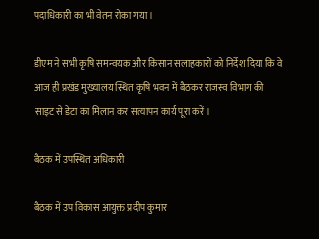पदाधिकारी का भी वेतन रोका गया।

डीएम ने सभी कृषि समन्वयक और किसान सलाहकारों को निर्देश दिया कि वे आज ही प्रखंड मुख्यालय स्थित कृषि भवन में बैठकर राजस्व विभाग की साइट से डेटा का मिलान कर सत्यापन कार्य पूरा करें।

बैठक में उपस्थित अधिकारी

बैठक में उप विकास आयुक्त प्रदीप कुमार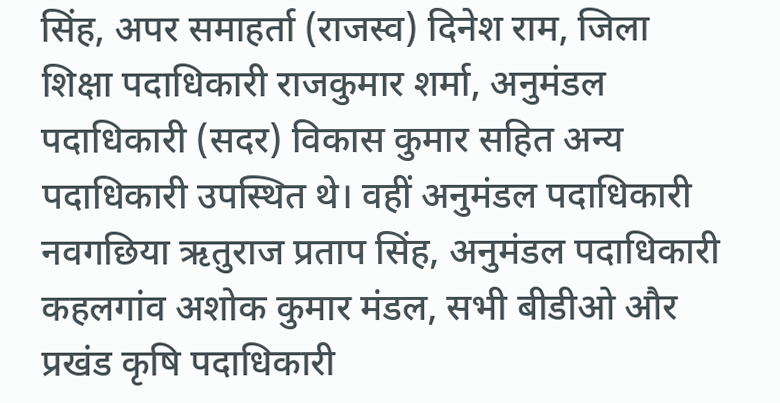सिंह, अपर समाहर्ता (राजस्व) दिनेश राम, जिला शिक्षा पदाधिकारी राजकुमार शर्मा, अनुमंडल पदाधिकारी (सदर) विकास कुमार सहित अन्य पदाधिकारी उपस्थित थे। वहीं अनुमंडल पदाधिकारी नवगछिया ऋतुराज प्रताप सिंह, अनुमंडल पदाधिकारी कहलगांव अशोक कुमार मंडल, सभी बीडीओ और प्रखंड कृषि पदाधिकारी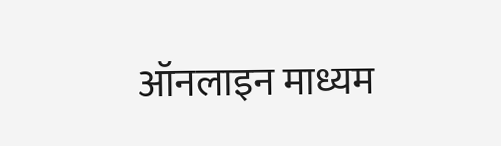ऑनलाइन माध्यम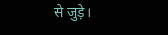से जुड़े।